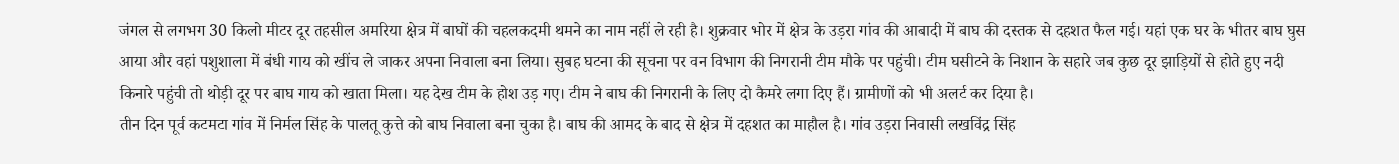जंगल से लगभग 30 किलो मीटर दूर तहसील अमरिया क्षेत्र में बाघों की चहलकदमी थमने का नाम नहीं ले रही है। शुक्रवार भोर में क्षेत्र के उड़रा गांव की आबादी में बाघ की दस्तक से दहशत फैल गई। यहां एक घर के भीतर बाघ घुस आया और वहां पशुशाला में बंधी गाय को खींच ले जाकर अपना निवाला बना लिया। सुबह घटना की सूचना पर वन विभाग की निगरानी टीम मौके पर पहुंची। टीम घसीटने के निशान के सहारे जब कुछ दूर झाड़ियों से होते हुए नदी किनारे पहुंची तो थोड़ी दूर पर बाघ गाय को खाता मिला। यह देख टीम के होश उड़ गए। टीम ने बाघ की निगरानी के लिए दो कैमरे लगा दिए हैं। ग्रामीणों को भी अलर्ट कर दिया है।
तीन दिन पूर्व कटमटा गांव में निर्मल सिंह के पालतू कुत्ते को बाघ निवाला बना चुका है। बाघ की आमद के बाद से क्षेत्र में दहशत का माहौल है। गांव उड़रा निवासी लखविंद्र सिंह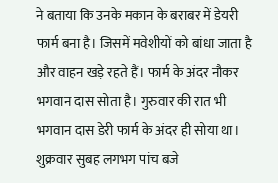ने बताया कि उनके मकान के बराबर में डेयरी फार्म बना है। जिसमें मवेशीयों को बांधा जाता है और वाहन खड़े रहते हैं। फार्म के अंदर नौकर भगवान दास सोता है। गुरुवार की रात भी भगवान दास डेरी फार्म के अंदर ही सोया था। शुक्रवार सुबह लगभग पांच बजे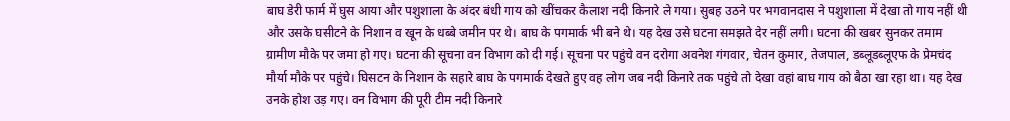बाघ डेरी फार्म में घुस आया और पशुशाला के अंदर बंधी गाय को खींचकर कैलाश नदी किनारे ले गया। सुबह उठने पर भगवानदास ने पशुशाला में देखा तो गाय नहीं थी और उसके घसीटने के निशान व खून के धब्बे जमीन पर थे। बाघ के पगमार्क भी बने थे। यह देख उसे घटना समझते देर नहीं लगी। घटना की खबर सुनकर तमाम ग्रामीण मौके पर जमा हो गए। घटना की सूचना वन विभाग को दी गई। सूचना पर पहुंचे वन दरोगा अवनेश गंगवार, चेतन कुमार, तेजपाल, डब्लूडब्लूएफ के प्रेमचंद मौर्या मौके पर पहुंचे। घिसटन के निशान के सहारे बाघ के पगमार्क देखते हुए वह लोग जब नदी किनारे तक पहुंचे तो देखा वहां बाघ गाय को बैठा खा रहा था। यह देख उनके होश उड़ गए। वन विभाग की पूरी टीम नदी किनारे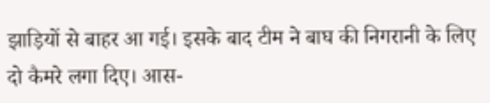झाड़ियों से बाहर आ गई। इसके बाद टीम ने बाघ की निगरानी के लिए दो कैमरे लगा दिए। आस-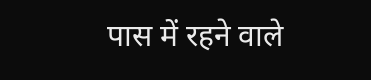पास में रहने वाले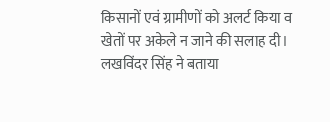किसानों एवं ग्रामीणों को अलर्ट किया व खेतों पर अकेले न जाने की सलाह दी। लखविंदर सिंह ने बताया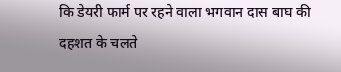कि डेयरी फार्म पर रहने वाला भगवान दास बाघ की दहशत के चलते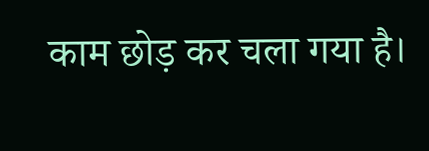काम छोड़ कर चला गया है।